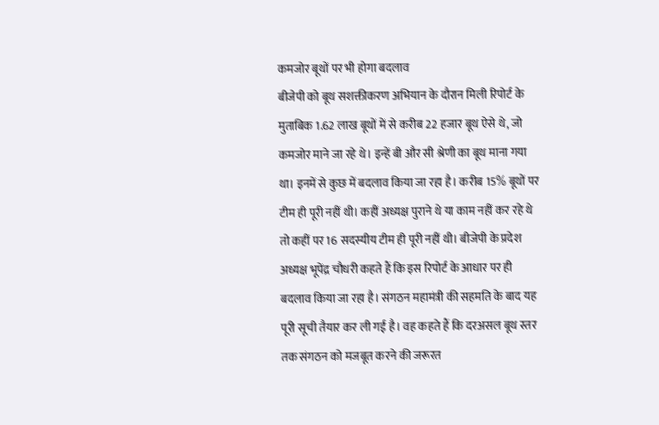कमजोर बूथों पर भी होगा बदलाव
बीजेपी को बूथ सशक्तीकरण अभियान के दौरान मिली रिपोर्ट के मुताबिक 1.62 लाख बूथों में से करीब 22 हजार बूथ ऐसे थे, जो कमजोर माने जा रहे थे। इन्हें बी और सी श्रेणी का बूथ माना गया था। इनमें से कुछ में बदलाव किया जा रहा है। करीब 15% बूथों पर टीम ही पूरी नहीं थी। कहीं अध्यक्ष पुराने थे या काम नहीं कर रहे थे तो कहीं पर 16 सदस्यीय टीम ही पूरी नहीं थी। बीजेपी के प्रदेश अध्यक्ष भूपेंद्र चौधरी कहते हैं कि इस रिपोर्ट के आधार पर ही बदलाव किया जा रहा है। संगठन महामंत्री की सहमति के बाद यह पूरी सूची तैयार कर ली गई है। वह कहते हैं कि दरअसल बूथ स्तर तक संगठन को मजबूत करने की जरूरत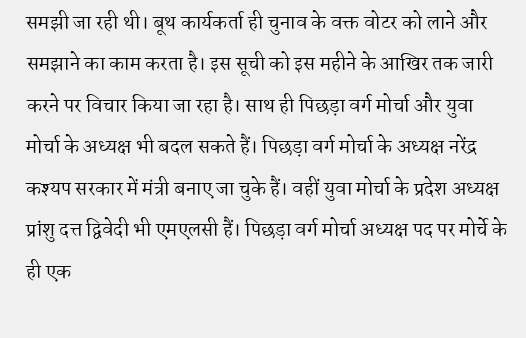समझी जा रही थी। बूथ कार्यकर्ता ही चुनाव के वक्त वोटर को लाने और समझाने का काम करता है। इस सूची को इस महीने के आखिर तक जारी करने पर विचार किया जा रहा है। साथ ही पिछड़ा वर्ग मोर्चा और युवा मोर्चा के अध्यक्ष भी बदल सकते हैं। पिछड़ा वर्ग मोर्चा के अध्यक्ष नरेंद्र कश्यप सरकार में मंत्री बनाए जा चुके हैं। वहीं युवा मोर्चा के प्रदेश अध्यक्ष प्रांशु दत्त द्विवेदी भी एमएलसी हैं। पिछड़ा वर्ग मोर्चा अध्यक्ष पद पर मोर्चे के ही एक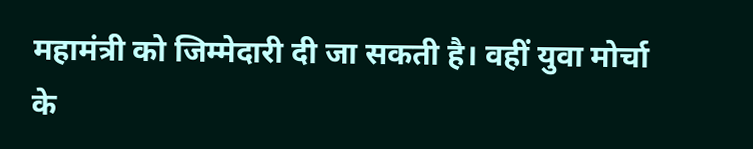महामंत्री को जिम्मेदारी दी जा सकती है। वहीं युवा मोर्चा के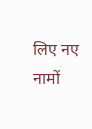लिए नए नामों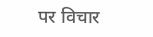पर विचार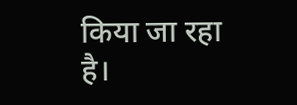किया जा रहा है।